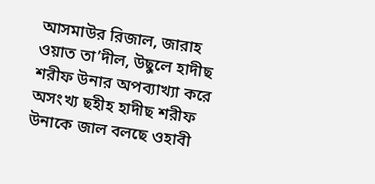আসমাউর রিজাল, জারাহ ওয়াত তা’দীল, উছুলে হাদীছ শরীফ উনার অপব্যাখ্যা করে অসংখ্য ছহীহ হাদীছ শরীফ উনাকে জাল বলছে ওহাবী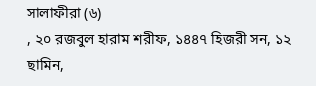সালাফীরা (৬)
, ২০ রজবুল হারাম শরীফ, ১৪৪৭ হিজরী সন, ১২ ছামিন,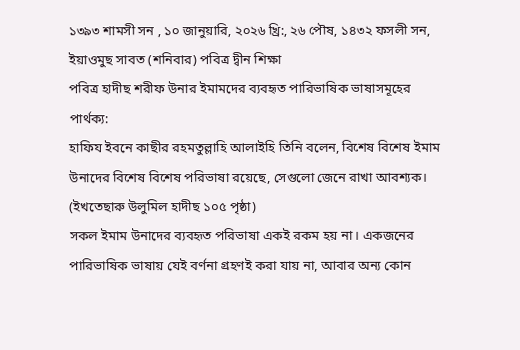১৩৯৩ শামসী সন , ১০ জানুয়ারি, ২০২৬ খ্রি:, ২৬ পৌষ, ১৪৩২ ফসলী সন, ইয়াওমুছ সাবত (শনিবার) পবিত্র দ্বীন শিক্ষা
পবিত্র হাদীছ শরীফ উনার ইমামদের ব্যবহৃত পারিভাষিক ভাষাসমূহের পার্থক্য:
হাফিয ইবনে কাছীর রহমতুল্লাহি আলাইহি তিনি বলেন, বিশেষ বিশেষ ইমাম উনাদের বিশেষ বিশেষ পরিভাষা রয়েছে, সেগুলো জেনে রাখা আবশ্যক। (ইখতেছারু উলুমিল হাদীছ ১০৫ পৃষ্ঠা)
সকল ইমাম উনাদের ব্যবহৃত পরিভাষা একই রকম হয় না। একজনের পারিভাষিক ভাষায় যেই বর্ণনা গ্রহণই করা যায় না, আবার অন্য কোন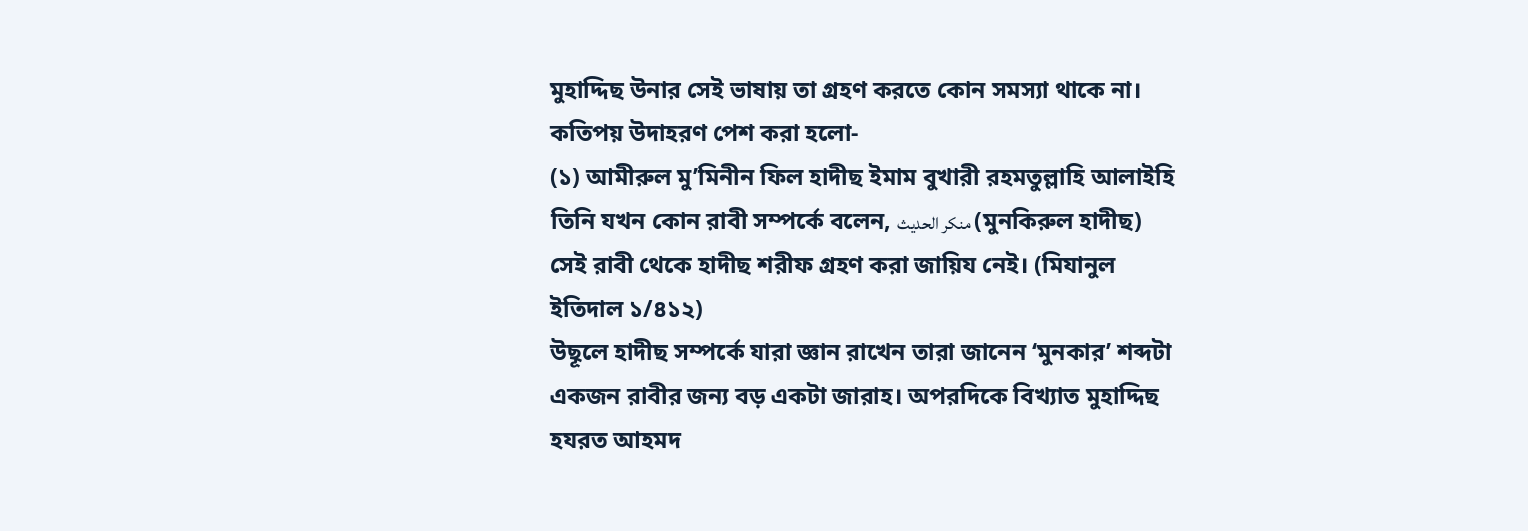মুহাদ্দিছ উনার সেই ভাষায় তা গ্রহণ করতে কোন সমস্যা থাকে না। কতিপয় উদাহরণ পেশ করা হলো-
(১) আমীরুল মু’মিনীন ফিল হাদীছ ইমাম বুখারী রহমতুল্লাহি আলাইহি তিনি যখন কোন রাবী সম্পর্কে বলেন, منكر الحديث (মুনকিরুল হাদীছ) সেই রাবী থেকে হাদীছ শরীফ গ্রহণ করা জায়িয নেই। (মিযানুল ইতিদাল ১/৪১২)
উছূলে হাদীছ সম্পর্কে যারা জ্ঞান রাখেন তারা জানেন ‘মুনকার’ শব্দটা একজন রাবীর জন্য বড় একটা জারাহ। অপরদিকে বিখ্যাত মুহাদ্দিছ হযরত আহমদ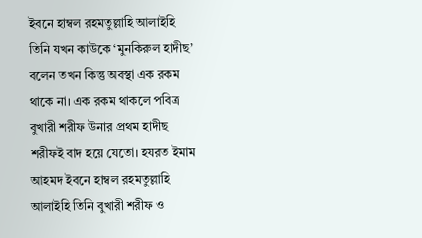ইবনে হাম্বল রহমতুল্লাহি আলাইহি তিনি যখন কাউকে ‘মুনকিরুল হাদীছ’ বলেন তখন কিন্তু অবস্থা এক রকম থাকে না। এক রকম থাকলে পবিত্র বুখারী শরীফ উনার প্রথম হাদীছ শরীফই বাদ হয়ে যেতো। হযরত ইমাম আহমদ ইবনে হাম্বল রহমতুল্লাহি আলাইহি তিনি বুখারী শরীফ ও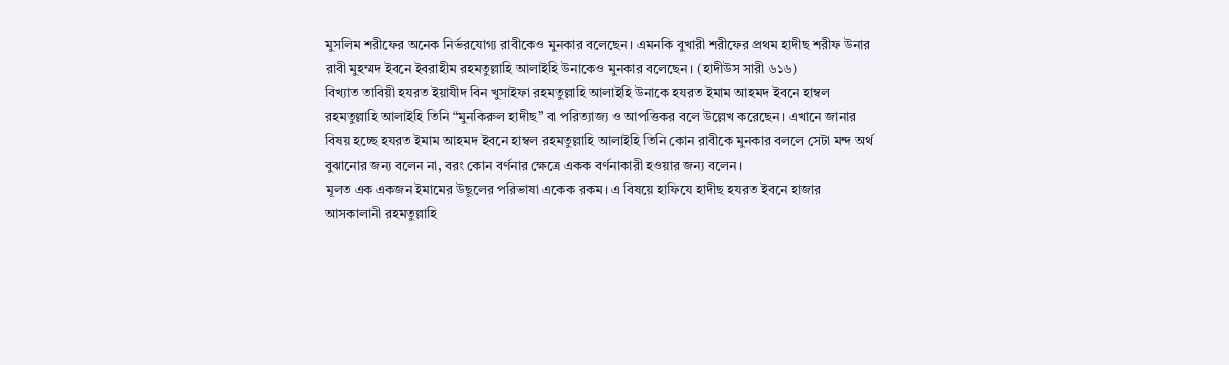মুসলিম শরীফের অনেক নির্ভরযোগ্য রাবীকেও মুনকার বলেছেন। এমনকি বুখারী শরীফের প্রথম হাদীছ শরীফ উনার রাবী মুহম্মদ ইবনে ইবরাহীম রহমতুল্লাহি আলাইহি উনাকেও মুনকার বলেছেন। (হাদীউস সারী ৬১৬)
বিখ্যাত তাবিয়ী হযরত ইয়াযীদ বিন খুসাইফা রহমতুল্লাহি আলাইহি উনাকে হযরত ইমাম আহমদ ইবনে হাম্বল রহমতুল্লাহি আলাইহি তিনি “মুনকিরুল হাদীছ” বা পরিত্যাজ্য ও আপত্তিকর বলে উল্লেখ করেছেন। এখানে জানার বিষয় হচ্ছে হযরত ইমাম আহমদ ইবনে হাম্বল রহমতুল্লাহি আলাইহি তিনি কোন রাবীকে মুনকার বললে সেটা মন্দ অর্থ বুঝানোর জন্য বলেন না, বরং কোন বর্ণনার ক্ষেত্রে একক বর্ণনাকারী হওয়ার জন্য বলেন।
মূলত এক একজন ইমামের উছূলের পরিভাষা একেক রকম। এ বিষয়ে হাফিযে হাদীছ হযরত ইবনে হাজার আসকালানী রহমতুল্লাহি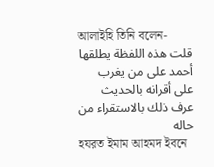আলাইহি তিনি বলেন-
قلت هذه اللفظة يطلقها أحمد على من يغرب على أقرانه بالحديث عرف ذلك بالاستقراء من حاله
হযরত ইমাম আহমদ ইবনে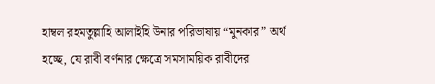হাম্বল রহমতুল্লাহি আলাইহি উনার পরিভাষায় “মুনকার” অর্থ হচ্ছে, যে রাবী বর্ণনার ক্ষেত্রে সমসাময়িক রাবীদের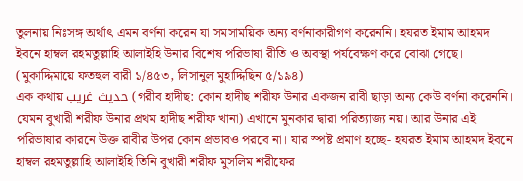তুলনায় নিঃসঙ্গ অর্থাৎ এমন বর্ণনা করেন যা সমসাময়িক অন্য বর্ণনাকারীগণ করেননি। হযরত ইমাম আহমদ ইবনে হাম্বল রহমতুল্লাহি আলাইহি উনার বিশেষ পরিভাষা রীতি ও অবস্থা পর্যবেক্ষণ করে বোঝা গেছে। (মুকাদ্দিমায়ে ফতহুল বারী ১/৪৫৩, লিসানুল মুহাদ্দিছিন ৫/১৯৪)
এক কথায় حديث غريب (গরীব হাদীছ: কোন হাদীছ শরীফ উনার একজন রাবী ছাড়া অন্য কেউ বর্ণনা করেননি। যেমন বুখারী শরীফ উনার প্রথম হাদীছ শরীফ খানা) এখানে মুনকার দ্বারা পরিত্যাজ্য নয়। আর উনার এই পরিভাষার কারনে উক্ত রাবীর উপর কোন প্রভাবও পরবে না। যার স্পষ্ট প্রমাণ হচ্ছে- হযরত ইমাম আহমদ ইবনে হাম্বল রহমতুল্লাহি আলাইহি তিনি বুখারী শরীফ মুসলিম শরীফের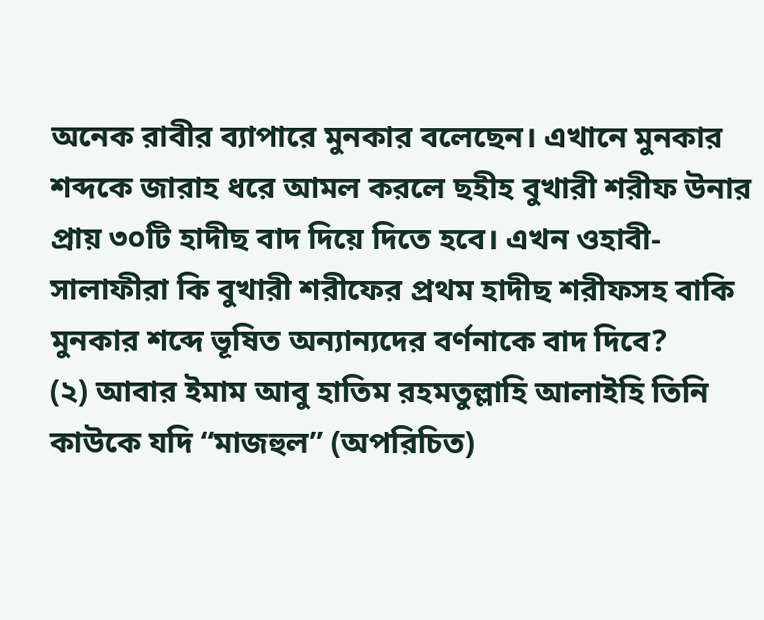অনেক রাবীর ব্যাপারে মুনকার বলেছেন। এখানে মুনকার শব্দকে জারাহ ধরে আমল করলে ছহীহ বুখারী শরীফ উনার প্রায় ৩০টি হাদীছ বাদ দিয়ে দিতে হবে। এখন ওহাবী-সালাফীরা কি বুখারী শরীফের প্রথম হাদীছ শরীফসহ বাকি মুনকার শব্দে ভূষিত অন্যান্যদের বর্ণনাকে বাদ দিবে?
(২) আবার ইমাম আবু হাতিম রহমতুল্লাহি আলাইহি তিনি কাউকে যদি “মাজহুল” (অপরিচিত)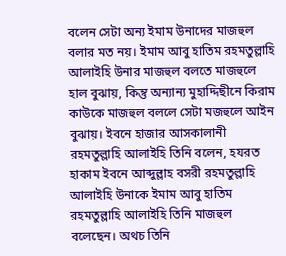বলেন সেটা অন্য ইমাম উনাদের মাজহুল বলার মত নয়। ইমাম আবু হাতিম রহমতুল্লাহি আলাইহি উনার মাজহুল বলতে মাজহুলে হাল বুঝায়, কিন্তু অন্যান্য মুহাদ্দিছীনে কিরাম কাউকে মাজহুল বললে সেটা মজহুলে আইন বুঝায়। ইবনে হাজার আসকালানী রহমতুল্লাহি আলাইহি তিনি বলেন, হযরত হাকাম ইবনে আব্দুল্লাহ বসরী রহমতুল্লাহি আলাইহি উনাকে ইমাম আবু হাতিম রহমতুল্লাহি আলাইহি তিনি মাজহুল বলেছেন। অথচ তিনি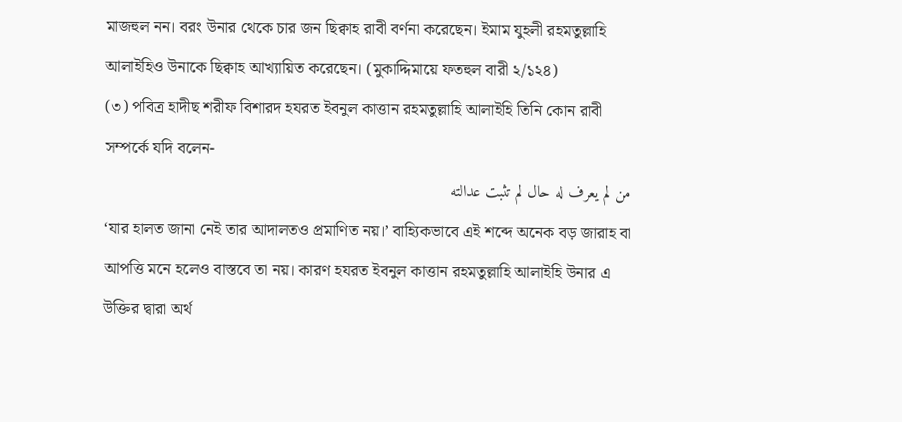মাজহুল নন। বরং উনার থেকে চার জন ছিক্বাহ রাবী বর্ণনা করেছেন। ইমাম যুহলী রহমতুল্লাহি আলাইহিও উনাকে ছিক্বাহ আখ্যায়িত করেছেন। (মুকাদ্দিমায়ে ফতহুল বারী ২/১২৪)
(৩) পবিত্র হাদীছ শরীফ বিশারদ হযরত ইবনুল কাত্তান রহমতুল্লাহি আলাইহি তিনি কোন রাবী সম্পর্কে যদি বলেন-
من لم يعرف له حال لم تثبت عدالته
‘যার হালত জানা নেই তার আদালতও প্রমাণিত নয়।’ বাহ্যিকভাবে এই শব্দে অনেক বড় জারাহ বা আপত্তি মনে হলেও বাস্তবে তা নয়। কারণ হযরত ইবনুল কাত্তান রহমতুল্লাহি আলাইহি উনার এ উক্তির দ্বারা অর্থ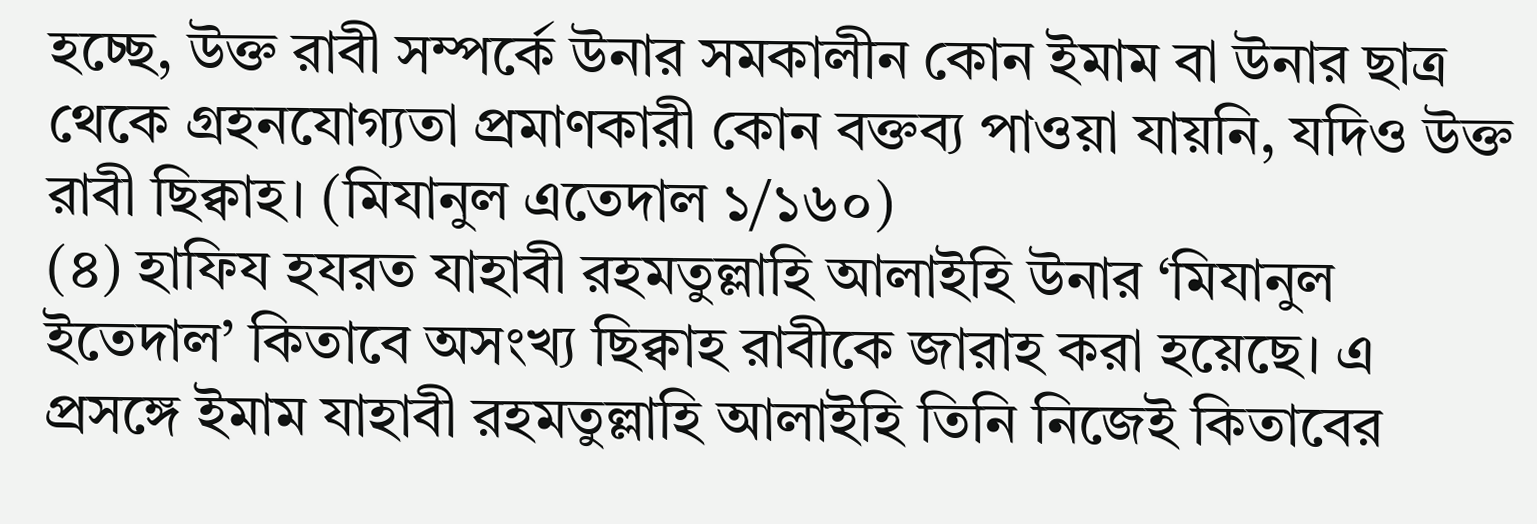হচ্ছে, উক্ত রাবী সম্পর্কে উনার সমকালীন কোন ইমাম বা উনার ছাত্র থেকে গ্রহনযোগ্যতা প্রমাণকারী কোন বক্তব্য পাওয়া যায়নি, যদিও উক্ত রাবী ছিক্বাহ। (মিযানুল এতেদাল ১/১৬০)
(৪) হাফিয হযরত যাহাবী রহমতুল্লাহি আলাইহি উনার ‘মিযানুল ইতেদাল’ কিতাবে অসংখ্য ছিক্বাহ রাবীকে জারাহ করা হয়েছে। এ প্রসঙ্গে ইমাম যাহাবী রহমতুল্লাহি আলাইহি তিনি নিজেই কিতাবের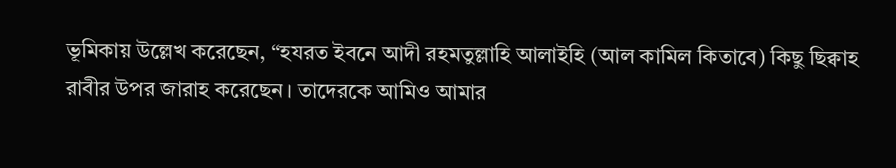ভূমিকায় উল্লেখ করেছেন, “হযরত ইবনে আদী রহমতুল্লাহি আলাইহি (আল কামিল কিতাবে) কিছু ছিক্বাহ রাবীর উপর জারাহ করেছেন। তাদেরকে আমিও আমার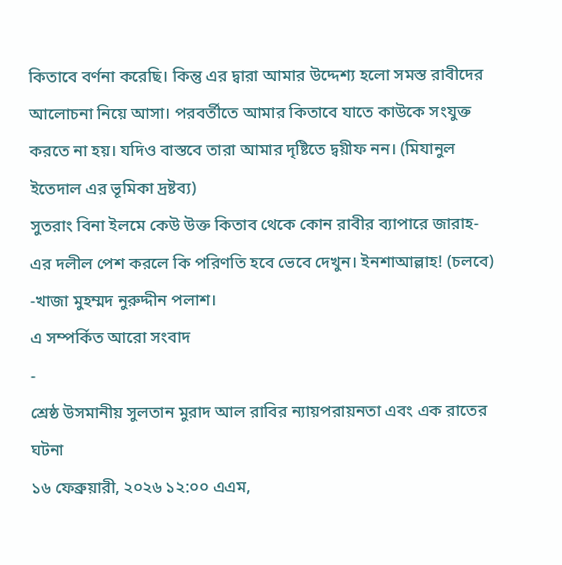কিতাবে বর্ণনা করেছি। কিন্তু এর দ্বারা আমার উদ্দেশ্য হলো সমস্ত রাবীদের আলোচনা নিয়ে আসা। পরবর্তীতে আমার কিতাবে যাতে কাউকে সংযুক্ত করতে না হয়। যদিও বাস্তবে তারা আমার দৃষ্টিতে দ্বয়ীফ নন। (মিযানুল ইতেদাল এর ভূমিকা দ্রষ্টব্য)
সুতরাং বিনা ইলমে কেউ উক্ত কিতাব থেকে কোন রাবীর ব্যাপারে জারাহ-এর দলীল পেশ করলে কি পরিণতি হবে ভেবে দেখুন। ইনশাআল্লাহ! (চলবে)
-খাজা মুহম্মদ নুরুদ্দীন পলাশ।
এ সম্পর্কিত আরো সংবাদ
-
শ্রেষ্ঠ উসমানীয় সুলতান মুরাদ আল রাবির ন্যায়পরায়নতা এবং এক রাতের ঘটনা
১৬ ফেব্রুয়ারী, ২০২৬ ১২:০০ এএম,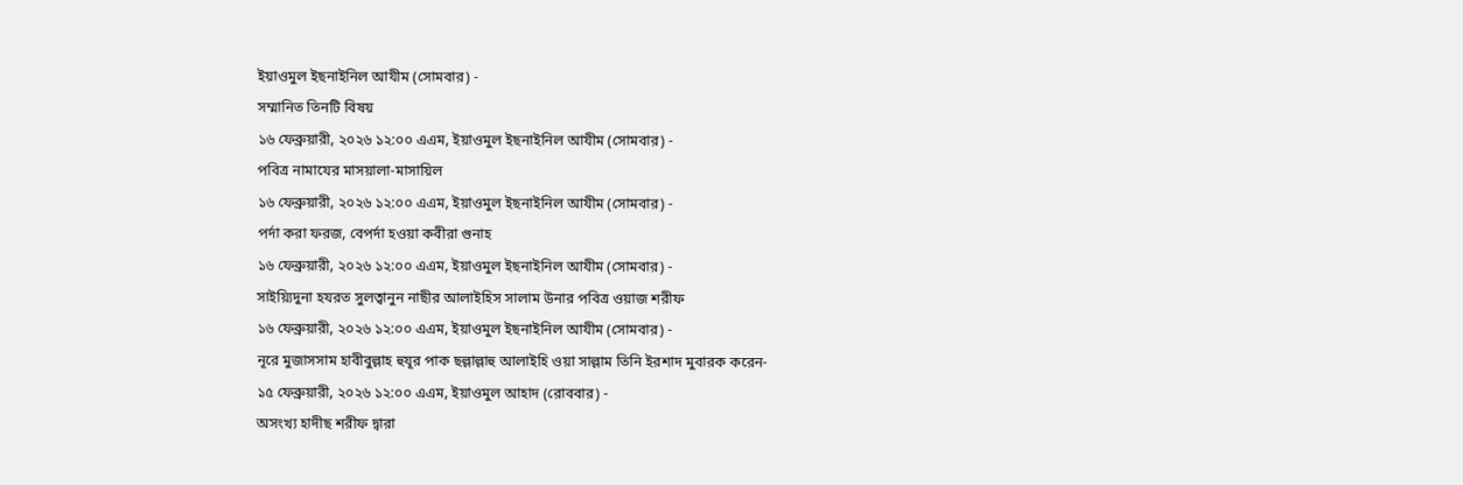ইয়াওমুল ইছনাইনিল আযীম (সোমবার) -
সম্মানিত তিনটি বিষয়
১৬ ফেব্রুয়ারী, ২০২৬ ১২:০০ এএম, ইয়াওমুল ইছনাইনিল আযীম (সোমবার) -
পবিত্র নামাযের মাসয়ালা-মাসায়িল
১৬ ফেব্রুয়ারী, ২০২৬ ১২:০০ এএম, ইয়াওমুল ইছনাইনিল আযীম (সোমবার) -
পর্দা করা ফরজ, বেপর্দা হওয়া কবীরা গুনাহ
১৬ ফেব্রুয়ারী, ২০২৬ ১২:০০ এএম, ইয়াওমুল ইছনাইনিল আযীম (সোমবার) -
সাইয়্যিদুনা হযরত সুলত্বানুন নাছীর আলাইহিস সালাম উনার পবিত্র ওয়াজ শরীফ
১৬ ফেব্রুয়ারী, ২০২৬ ১২:০০ এএম, ইয়াওমুল ইছনাইনিল আযীম (সোমবার) -
নূরে মুজাসসাম হাবীবুল্লাহ হুযূর পাক ছল্লাল্লাহু আলাইহি ওয়া সাল্লাম তিনি ইরশাদ মুবারক করেন-
১৫ ফেব্রুয়ারী, ২০২৬ ১২:০০ এএম, ইয়াওমুল আহাদ (রোববার) -
অসংখ্য হাদীছ শরীফ দ্বারা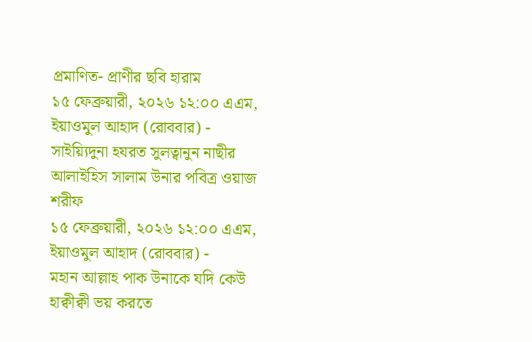প্রমাণিত- প্রাণীর ছবি হারাম
১৫ ফেব্রুয়ারী, ২০২৬ ১২:০০ এএম, ইয়াওমুল আহাদ (রোববার) -
সাইয়্যিদুনা হযরত সুলত্বানুন নাছীর আলাইহিস সালাম উনার পবিত্র ওয়াজ শরীফ
১৫ ফেব্রুয়ারী, ২০২৬ ১২:০০ এএম, ইয়াওমুল আহাদ (রোববার) -
মহান আল্লাহ পাক উনাকে যদি কেউ হাক্বীক্বী ভয় করতে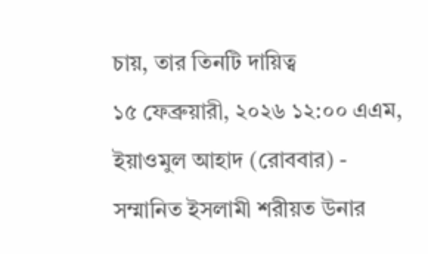চায়, তার তিনটি দায়িত্ব
১৫ ফেব্রুয়ারী, ২০২৬ ১২:০০ এএম, ইয়াওমুল আহাদ (রোববার) -
সম্মানিত ইসলামী শরীয়ত উনার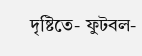দৃষ্টিতে- ফুটবল-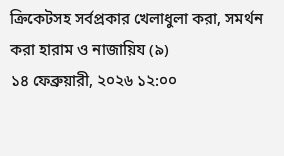ক্রিকেটসহ সর্বপ্রকার খেলাধুলা করা, সমর্থন করা হারাম ও নাজায়িয (৯)
১৪ ফেব্রুয়ারী, ২০২৬ ১২:০০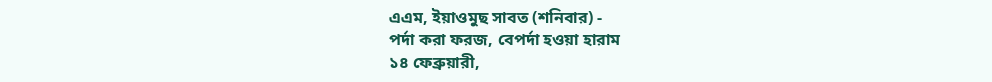এএম, ইয়াওমুছ সাবত (শনিবার) -
পর্দা করা ফরজ, বেপর্দা হওয়া হারাম
১৪ ফেব্রুয়ারী,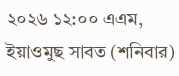২০২৬ ১২:০০ এএম, ইয়াওমুছ সাবত (শনিবার)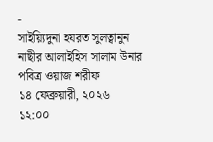-
সাইয়্যিদুনা হযরত সুলত্বানুন নাছীর আলাইহিস সালাম উনার পবিত্র ওয়াজ শরীফ
১৪ ফেব্রুয়ারী, ২০২৬ ১২:০০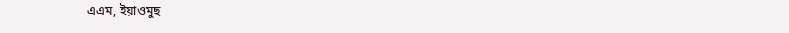এএম, ইয়াওমুছ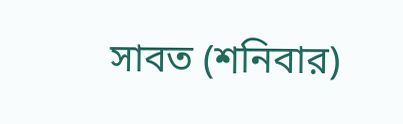সাবত (শনিবার)